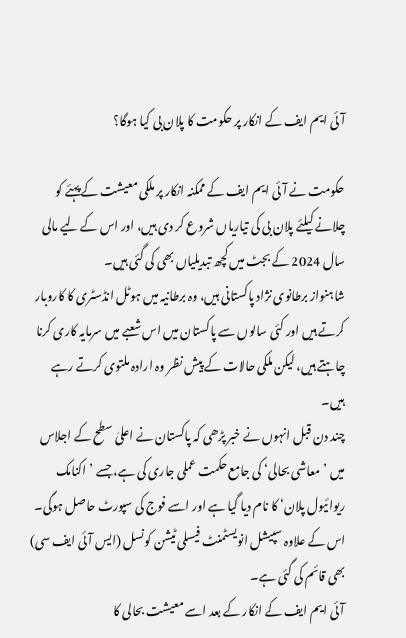آئی ایم ایف کے انکار پر حکومت کا پلان بی کیا ہوگا؟

حکومت نے آئی ایم ایف کے ممکنہ انکار پر ملکی معیشت کے پہئے کو چلانے کیلئے پلان بی کی تیاریاں شروع کر دی ہیں، اور اس کے لیے مالی سال 2024 کے بجٹ میں کچھ تبدیلیاں بھی کی گئی ہیں۔
شاہنواز برطانوی نژاد پاکستانی ہیں، وہ برطانیہ میں ہوٹل انڈسٹری کا کاروبار کرتے ہیں اور کئی سالوں سے پاکستان میں اس شعبے میں سرمایہ کاری کرنا چاہتے ہیں، لیکن ملکی حالات کے پیش نظر وہ ارادہ ملتوی کرتے رہے ہیں۔
چند دن قبل انہوں نے خبر پڑھی کہ پاکستان نے اعلیٰ سطح کے اجلاس میں ’معاشی بحالی‘ کی جامع حکمت عملی جاری کی ہے، جسے ’اکنامک ریوائیول پلان‘ کا نام دیا گیا ہے اور اسے فوج کی سپورٹ حاصل ہوگی۔ اس کے علاوہ سپیشل انویسٹمنٹ فیسلی ٹیشن کونسل (ایس آئی ایف سی) بھی قائم کی گئی ہے۔
آئی ایم ایف کے انکار کے بعد اسے معیشت بحالی کا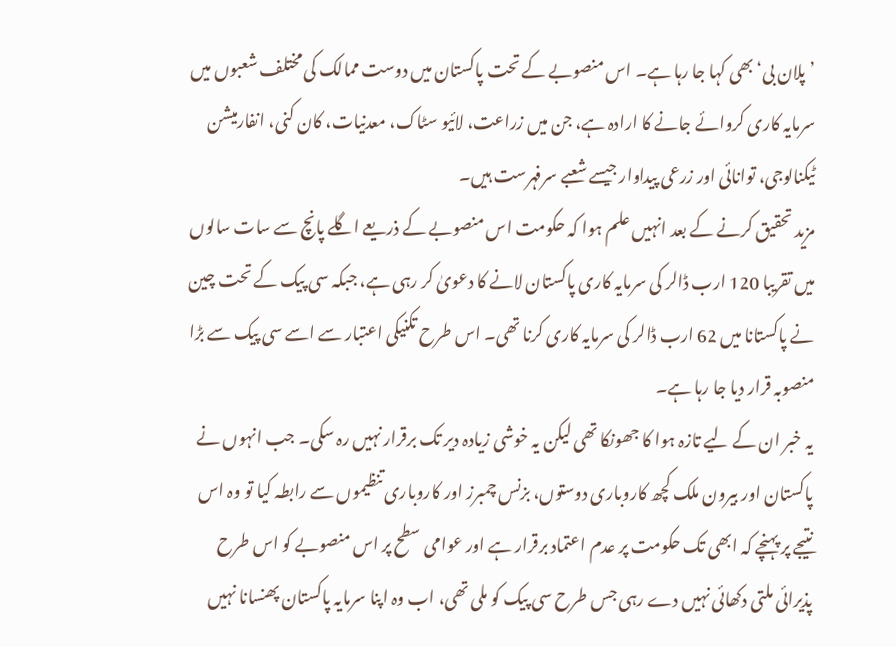’پلان بی‘ بھی کہا جا رہا ہے۔ اس منصوبے کے تحت پاکستان میں دوست ممالک کی مختلف شعبوں میں سرمایہ کاری کروائے جانے کا ارادہ ہے، جن میں زراعت، لائیو سٹاک، معدنیات، کان کنی، انفارمیشن ٹیکنالوجی، توانائی اور زرعی پیداوار جیسے شعبے سرفہرست ہیں۔
مزید تحقیق کرنے کے بعد انہیں علم ہوا کہ حکومت اس منصوبے کے ذریعے اگلے پانچ سے سات سالوں میں تقریبا 120 ارب ڈالر کی سرمایہ کاری پاکستان لانے کا دعویٰ کر رہی ہے، جبکہ سی پیک کے تحت چین نے پاکستانا میں 62 ارب ڈالر کی سرمایہ کاری کرنا تھی۔ اس طرح تکنیکی اعتبار سے اسے سی پیک سے بڑا منصوبہ قرار دیا جا رہا ہے۔
یہ خبر ان کے لیے تازہ ہوا کا جھونکا تھی لیکن یہ خوشی زیادہ دیر تک برقرار نہیں رہ سکی۔ جب انہوں نے پاکستان اور بیرون ملک کچھ کاروباری دوستوں، بزنس چمبرز اور کاروباری تنظیموں سے رابطہ کیا تو وہ اس نتیجے پر پہنچے کہ ابھی تک حکومت پر عدم اعتماد برقرار ہے اور عوامی سطح پر اس منصوبے کو اس طرح پذیرائی ملتی دکھائی نہیں دے رہی جس طرح سی پیک کو ملی تھی، اب وہ اپنا سرمایہ پاکستان پھنسانا نہیں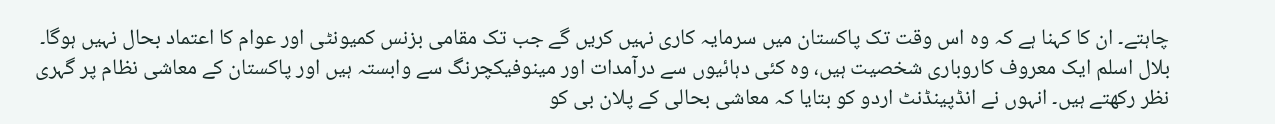چاہتے۔ ان کا کہنا ہے کہ وہ اس وقت تک پاکستان میں سرمایہ کاری نہیں کریں گے جب تک مقامی بزنس کمیونٹی اور عوام کا اعتماد بحال نہیں ہوگا۔
بلال اسلم ایک معروف کاروباری شخصیت ہیں، وہ کئی دہائیوں سے درآمدات اور مینوفیکچرنگ سے وابستہ ہیں اور پاکستان کے معاشی نظام پر گہری نظر رکھتے ہیں۔ انہوں نے انڈپینڈنٹ اردو کو بتایا کہ معاشی بحالی کے پلان بی کو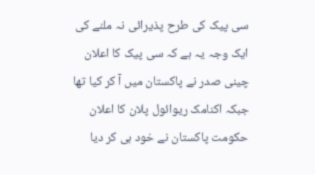سی پیک کی طرح پذیرائی نہ ملنے کی ایک وجہ یہ ہے کہ سی پیک کا اعلان چینی صدر نے پاکستان میں آ کر کیا تھا جبکہ اکنامک ریوائول پلان کا اعلان حکومت پاکستان نے خود ہی کر دیا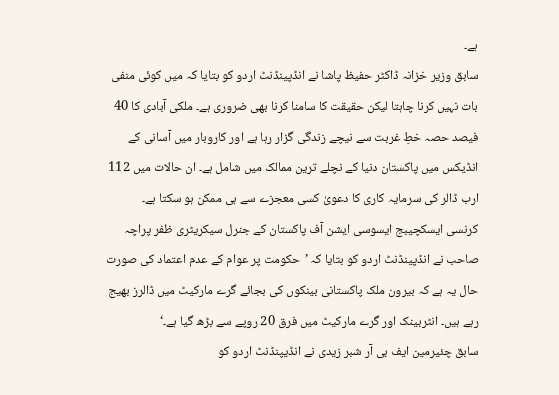ہے۔
سابق وزیر خزانہ ڈاکٹر حفیظ پاشا نے انڈپینڈنٹ اردو کو بتایا کہ میں کوئی منفی بات نہیں کرنا چاہتا لیکن حقیقت کا سامنا کرنا بھی ضروری ہے۔ ملکی آبادی کا 40 فیصد حصہ خطِ غربت سے نیچے زندگی گزار رہا ہے اور کاروبار میں آسانی کے انڈیکس میں پاکستان دنیا کے نچلے ترین ممالک میں شامل ہے۔ ان حالات میں 112 ارب ڈالر کی سرمایہ کاری کا دعویٰ کسی معجزے سے ہی ممکن ہو سکتا ہے۔
کرنسی ایسکچیبج ایسوسی ایشن آف پاکستان کے جنرل سیکریٹری ظفر پراچہ صاحب نے انڈپینڈنٹ اردو کو بتایا کہ ’حکومت پر عوام کے عدم اعتماد کی صورت حال یہ ہے کہ بیرون ملک پاکستانی بینکوں کی بجائے گرے مارکیٹ میں ڈالرز بھیج رہے ہیں۔ انٹربینک اور گرے مارکیٹ میں فرق 20 روپے سے بڑھ گیا ہے۔‘
سابق چئیرمین ایف بی آر شبر زیدی نے انڈیپنڈنٹ اردو کو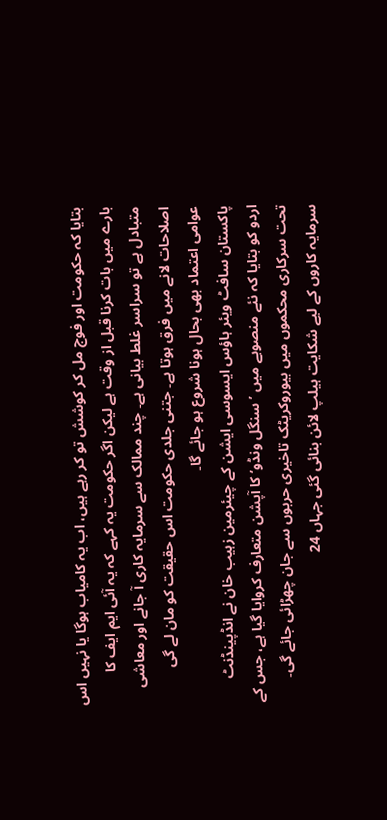بتایا کہ حکومت اور فوج مل کر کوشش تو کر رہے ہیں، اب یہ کامیاب ہوگا یا نہیں اس بارے میں بات کرنا قبل از وقت ہے لیکن اگر حکومت یہ کہے کہ یہ آئی ایم ایف کا متبادل ہے تو سراسر غلط بیانی ہے۔ چند ممالک سے سرمایہ کاری آ جانے اور معاشی اصلاحات لانے میں فرق ہوتا ہے۔ جتنی جلدی حکومت اس حقیقت کو مان لے گی عوامی اعتماد بھی بحال ہونا شروع ہو جائے گا۔
پاکستان سافٹ ویئر ہاؤس ایسوسی ایشن کے چیئرمین زہیب خان نے انڈپینڈنٹ اردو کو بتایا کہ نئے منصوبے میں ’سنگل ونڈو‘ کا آپشن متعارف کروایا گیا ہے، جس کے تحت سرکاری محکموں میں بیوروکریٹک تاخیری حربوں سے جان چھڑائی جائے گی۔
سرمایہ کاروں کے لیے شکایت ہیلپ لائن بنائی گئی جہاں 24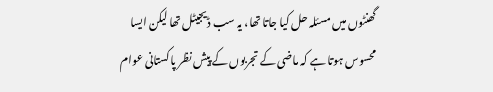گھنٹوں میں مسئلہ حل کیا جاتا تھا، یہ سب ڈیجیٹل تھا لیکن ایسا محسوس ہوتا ہے کہ ماضی کے تجربوں کے پیش نظر پاکستانی عوام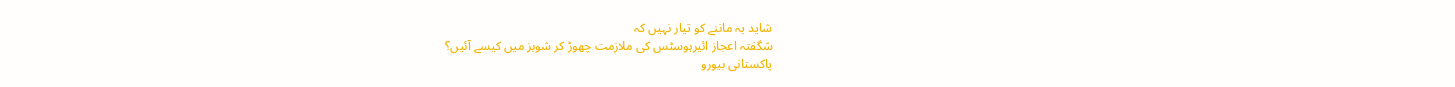شاید یہ ماننے کو تیار نہیں کہ
شگفتہ اعجاز ائیرہوسٹس کی ملازمت چھوڑ کر شوبز میں کیسے آئیں؟
پاکستانی بیورو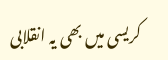کریسی میں بھی یہ انقلابی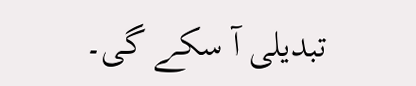تبدیلی آ سکے گی۔